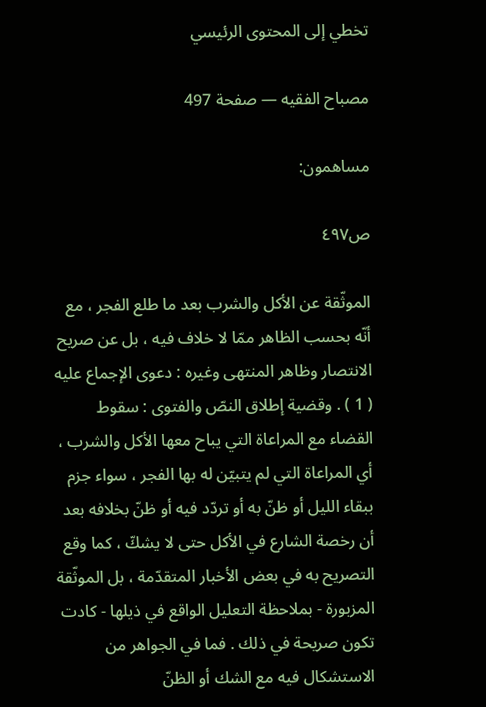تخطي إلى المحتوى الرئيسي

مصباح الفقيه — صفحة 497

مساهمون:

ص٤٩٧

الموثّقة عن الأكل والشرب بعد ما طلع الفجر ، مع أنّه بحسب الظاهر ممّا لا خلاف فيه ، بل عن صريح الانتصار وظاهر المنتهى وغيره : دعوى الإجماع عليه ( 1 ) . وقضية إطلاق النصّ والفتوى : سقوط القضاء مع المراعاة التي يباح معها الأكل والشرب ، أي المراعاة التي لم يتبيّن له بها الفجر ، سواء جزم ببقاء الليل أو ظنّ به أو تردّد فيه أو ظنّ بخلافه بعد أن رخصة الشارع في الأكل حتى لا يشكّ ، كما وقع التصريح به في بعض الأخبار المتقدّمة ، بل الموثّقة المزبورة - بملاحظة التعليل الواقع في ذيلها - كادت تكون صريحة في ذلك . فما في الجواهر من الاستشكال فيه مع الشك أو الظنّ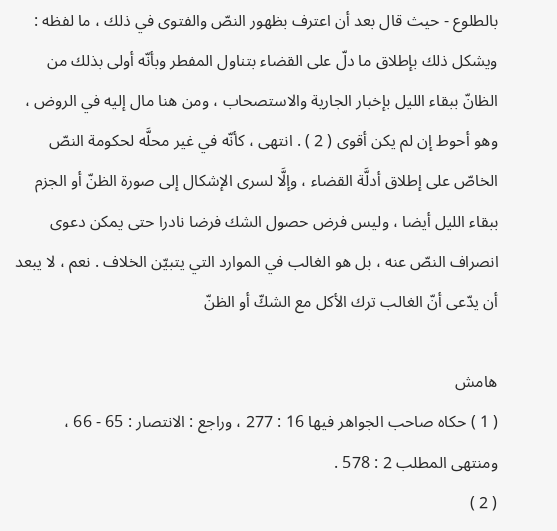بالطلوع - حيث قال بعد أن اعترف بظهور النصّ والفتوى في ذلك ، ما لفظه : ويشكل ذلك بإطلاق ما دلّ على القضاء بتناول المفطر وبأنّه أولى بذلك من الظانّ ببقاء الليل بإخبار الجارية والاستصحاب ، ومن هنا مال إليه في الروض ، وهو أحوط إن لم يكن أقوى ( 2 ) . انتهى ، كأنّه في غير محلَّه لحكومة النصّ الخاصّ على إطلاق أدلَّة القضاء ، وإلَّا لسرى الإشكال إلى صورة الظنّ أو الجزم ببقاء الليل أيضا ، وليس فرض حصول الشك فرضا نادرا حتى يمكن دعوى انصراف النصّ عنه ، بل هو الغالب في الموارد التي يتبيّن الخلاف . نعم ، لا يبعد أن يدّعى أنّ الغالب ترك الأكل مع الشكّ أو الظنّ

هامش
( 1 ) حكاه صاحب الجواهر فيها 16 : 277 ، وراجع : الانتصار : 65 - 66 ، ومنتهى المطلب 2 : 578 .
( 2 )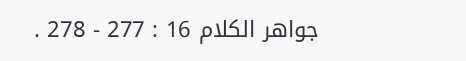جواهر الكلام 16 : 277 - 278 .